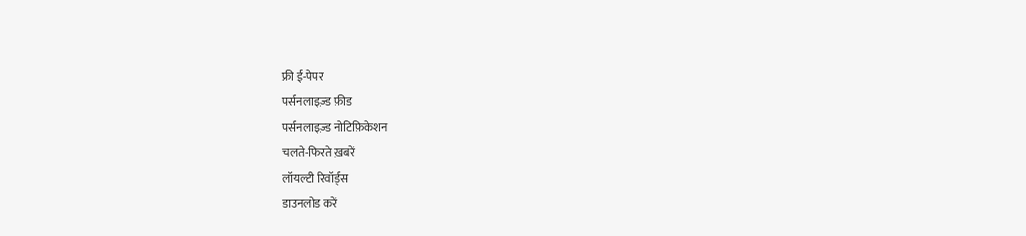फ्री ई-पेपर
पर्सनलाइज़्ड फ़ीड
पर्सनलाइज़्ड नोटिफ़िकेशन
चलते-फिरते ख़बरें
लॉयल्टी रिवॉर्ड्स
डाउनलोड करें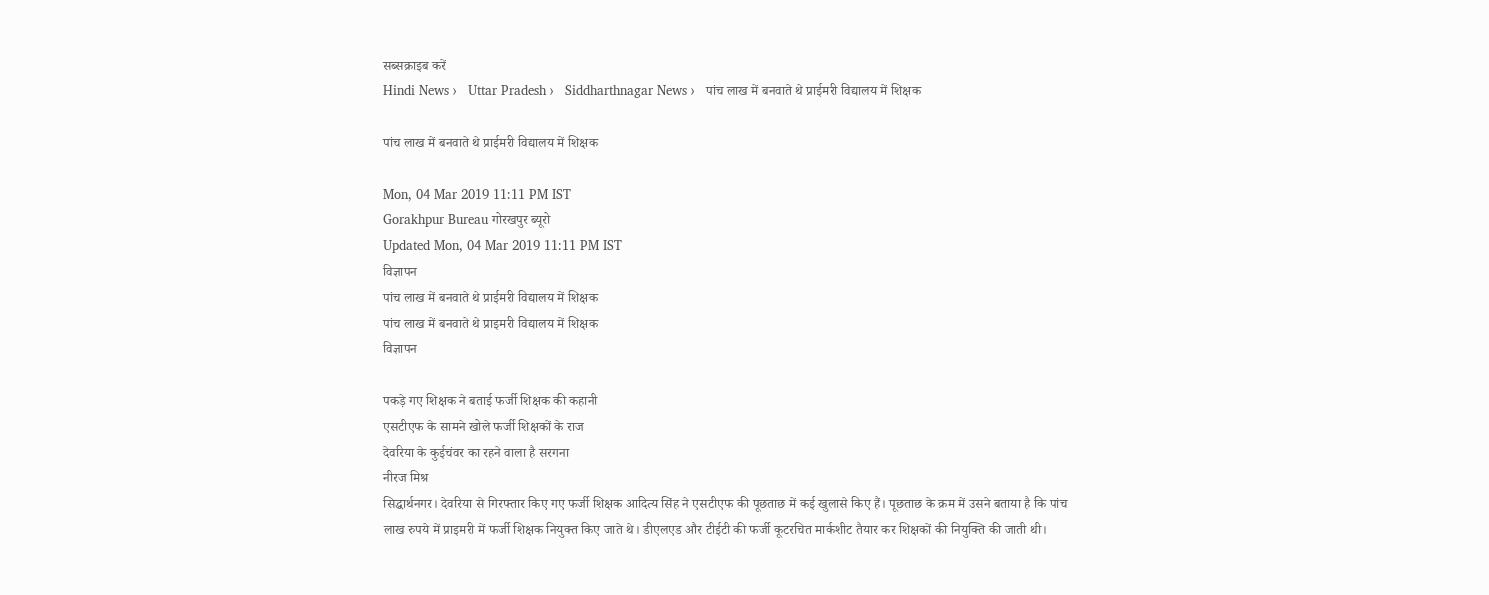सब्सक्राइब करें
Hindi News ›   Uttar Pradesh ›   Siddharthnagar News ›   पांच लाख में बनवाते थे प्राईमरी विद्यालय में शिक्षक

पांच लाख में बनवाते थे प्राईमरी विद्यालय में शिक्षक

Mon, 04 Mar 2019 11:11 PM IST
Gorakhpur Bureau गोरखपुर ब्यूरो
Updated Mon, 04 Mar 2019 11:11 PM IST
विज्ञापन
पांच लाख में बनवाते थे प्राईमरी विद्यालय में शिक्षक
पांच लाख में बनवाते थे प्राइमरी विद्यालय में शिक्षक
विज्ञापन

पकड़े गए शिक्षक ने बताई फर्जी शिक्षक की कहानी
एसटीएफ के सामने खोले फर्जी शिक्षकों के राज
देवरिया के कुईचंवर का रहने वाला है सरगना
नीरज मिश्र
सिद्धार्थनगर। देवरिया से गिरफ्तार किए गए फर्जी शिक्षक आदित्य सिंह ने एसटीएफ की पूछताछ में कई खुलासे किए हैं। पूछताछ के क्रम में उसने बताया है कि पांच लाख रुपये में प्राइमरी में फर्जी शिक्षक नियुक्त किए जाते थे। डीएलएड और टीईटी की फर्जी कूटरचित मार्कशीट तैयार कर शिक्षकों की नियुक्ति की जाती थी।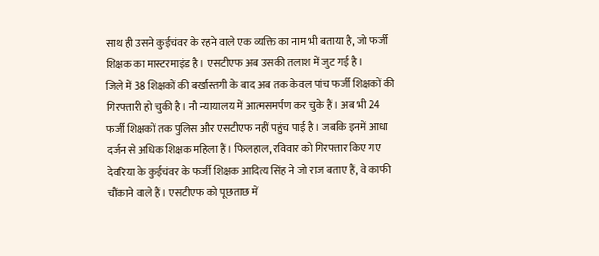साथ ही उसने कुईचंवर के रहने वाले एक व्यक्ति का नाम भी बताया है, जो फर्जी शिक्षक का मास्टरमाइंड है। एसटीएफ अब उसकी तलाश में जुट गई है।
जिले में 38 शिक्षकों की बर्खास्तगी के बाद अब तक केवल पांच फर्जी शिक्षकों की गिरफ्तारी हो चुकी है। नौ न्यायालय में आत्मसमर्पण कर चुके हैं। अब भी 24 फर्जी शिक्षकों तक पुलिस और एसटीएफ नहीं पहुंच पाई है। जबकि इनमें आधा दर्जन से अधिक शिक्षक महिला हैं। फिलहाल, रविवार को गिरफ्तार किए गए देवरिया के कुईचंवर के फर्जी शिक्षक आदित्य सिंह ने जो राज बताए हैं, वे काफी चौंकाने वाले हैं। एसटीएफ को पूछताछ में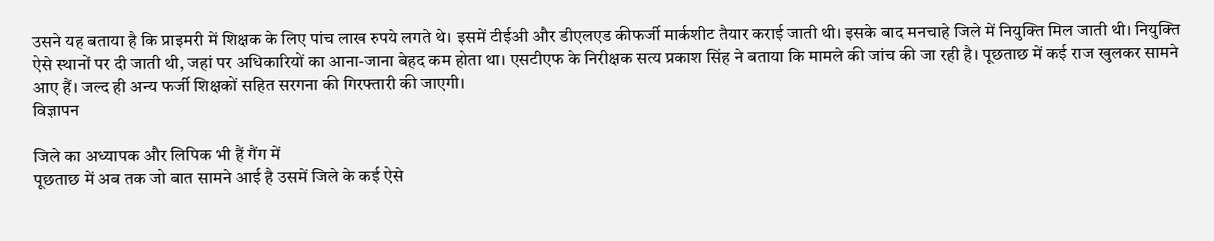उसने यह बताया है कि प्राइमरी में शिक्षक के लिए पांच लाख रुपये लगते थे। इसमें टीईअी और डीएलएड कीफर्जी मार्कशीट तैयार कराई जाती थी। इसके बाद मनचाहे जिले में नियुक्ति मिल जाती थी। नियुक्ति ऐसे स्थानों पर दी जाती थी, जहां पर अधिकारियों का आना-जाना बेहद कम होता था। एसटीएफ के निरीक्षक सत्य प्रकाश सिंह ने बताया कि मामले की जांच की जा रही है। पूछताछ में कई राज खुलकर सामने आए हैं। जल्द ही अन्य फर्जी शिक्षकों सहित सरगना की गिरफ्तारी की जाएगी।
विज्ञापन

जिले का अध्यापक और लिपिक भी हैं गैंग में
पूछताछ में अब तक जो बात सामने आई है उसमें जिले के कई ऐसे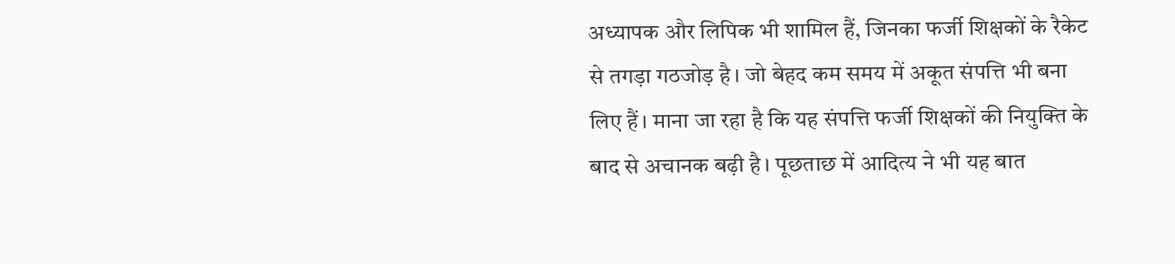अध्यापक और लिपिक भी शामिल हैं, जिनका फर्जी शिक्षकों के रैकेट से तगड़ा गठजोड़ है। जो बेहद कम समय में अकूत संपत्ति भी बना लिए हैं। माना जा रहा है कि यह संपत्ति फर्जी शिक्षकों की नियुक्ति के बाद से अचानक बढ़ी है। पूछताछ में आदित्य ने भी यह बात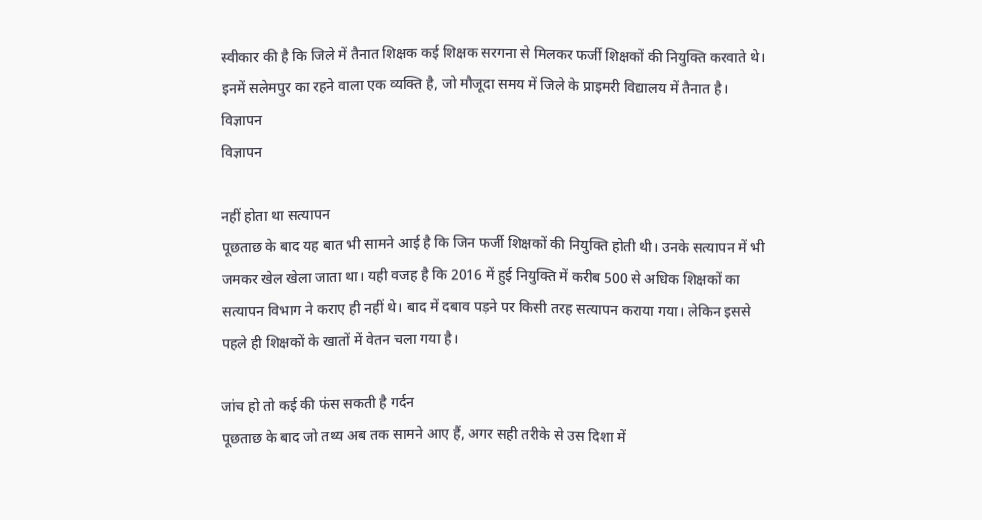स्वीकार की है कि जिले में तैनात शिक्षक कई शिक्षक सरगना से मिलकर फर्जी शिक्षकों की नियुक्ति करवाते थे। इनमें सलेमपुर का रहने वाला एक व्यक्ति है, जो मौजूदा समय में जिले के प्राइमरी विद्यालय में तैनात है।
विज्ञापन
विज्ञापन

नहीं होता था सत्यापन
पूछताछ के बाद यह बात भी सामने आई है कि जिन फर्जी शिक्षकों की नियुक्ति होती थी। उनके सत्यापन में भी जमकर खेल खेला जाता था। यही वजह है कि 2016 में हुई नियुक्ति में करीब 500 से अधिक शिक्षकों का सत्यापन विभाग ने कराए ही नहीं थे। बाद में दबाव पड़ने पर किसी तरह सत्यापन कराया गया। लेकिन इससे पहले ही शिक्षकों के खातों में वेतन चला गया है।

जांच हो तो कई की फंस सकती है गर्दन
पूछताछ के बाद जो तथ्य अब तक सामने आए हैं, अगर सही तरीके से उस दिशा में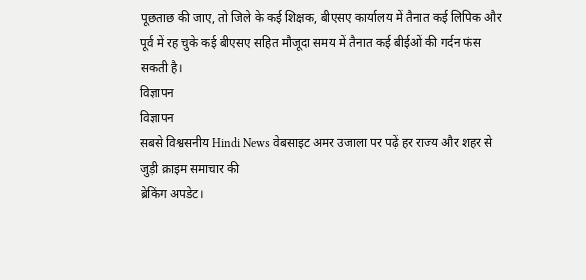पूछताछ की जाए, तो जिले के कई शिक्षक, बीएसए कार्यालय में तैनात कई लिपिक और पूर्व में रह चुके कई बीएसए सहित मौजूदा समय में तैनात कई बीईओं की गर्दन फंस सकती है।
विज्ञापन
विज्ञापन
सबसे विश्वसनीय Hindi News वेबसाइट अमर उजाला पर पढ़ें हर राज्य और शहर से जुड़ी क्राइम समाचार की
ब्रेकिंग अपडेट।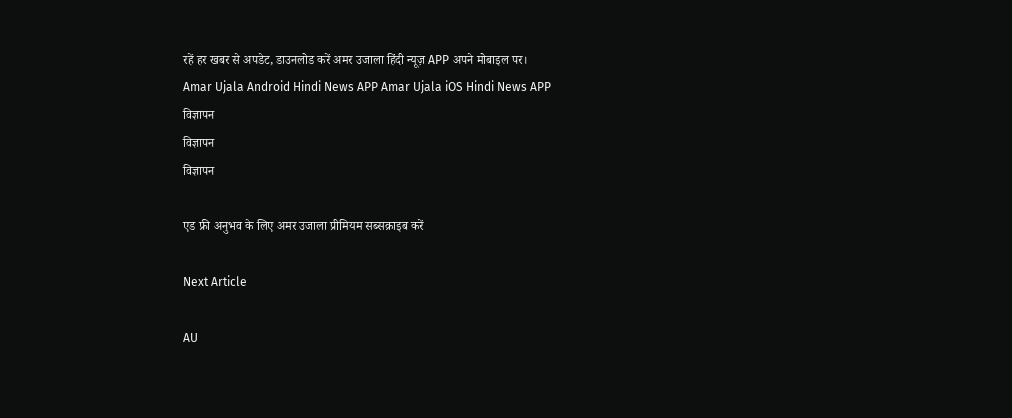रहें हर खबर से अपडेट, डाउनलोड करें अमर उजाला हिंदी न्यूज़ APP अपने मोबाइल पर।
Amar Ujala Android Hindi News APP Amar Ujala iOS Hindi News APP
विज्ञापन
विज्ञापन
विज्ञापन

एड फ्री अनुभव के लिए अमर उजाला प्रीमियम सब्सक्राइब करें

Next Article

AU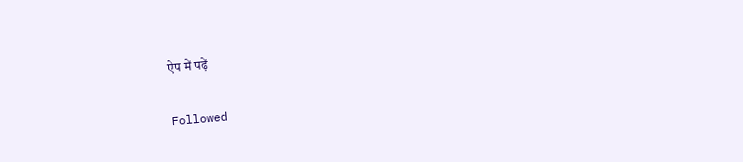ऐप में पढ़ें

Followed